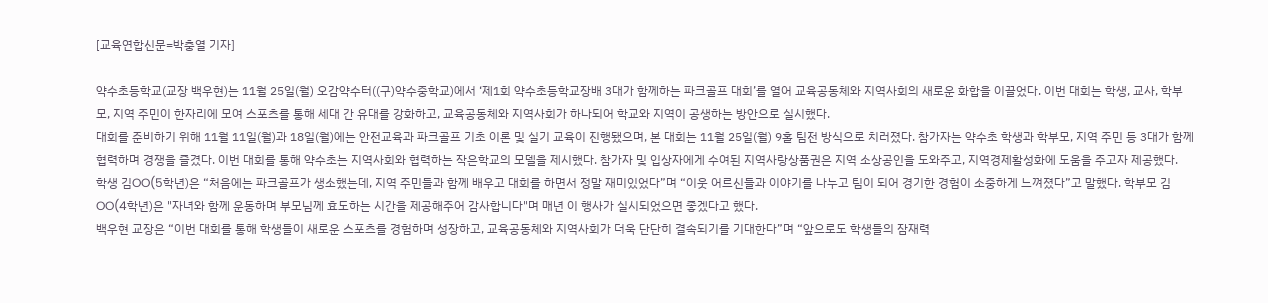[교육연합신문=박충열 기자]

약수초등학교(교장 백우현)는 11월 25일(월) 오감약수터((구)약수중학교)에서 ‘제1회 약수초등학교장배 3대가 함께하는 파크골프 대회’를 열어 교육공동체와 지역사회의 새로운 화합을 이끌었다. 이번 대회는 학생, 교사, 학부모, 지역 주민이 한자리에 모여 스포츠를 통해 세대 간 유대를 강화하고, 교육공동체와 지역사회가 하나되어 학교와 지역이 공생하는 방안으로 실시했다.
대회를 준비하기 위해 11월 11일(월)과 18일(월)에는 안전교육과 파크골프 기초 이론 및 실기 교육이 진행됐으며, 본 대회는 11월 25일(월) 9홀 팀전 방식으로 치러졌다. 참가자는 약수초 학생과 학부모, 지역 주민 등 3대가 함께 협력하며 경쟁을 즐겼다. 이번 대회를 통해 약수초는 지역사회와 협력하는 작은학교의 모델을 제시했다. 참가자 및 입상자에게 수여된 지역사랑상품권은 지역 소상공인을 도와주고, 지역경제활성화에 도움을 주고자 제공했다.
학생 김OO(5학년)은 “처음에는 파크골프가 생소했는데, 지역 주민들과 함께 배우고 대회를 하면서 정말 재미있었다”며 “이웃 어르신들과 이야기를 나누고 팀이 되어 경기한 경험이 소중하게 느껴졌다”고 말했다. 학부모 김OO(4학년)은 "자녀와 함께 운동하며 부모님께 효도하는 시간을 제공해주어 감사합니다"며 매년 이 행사가 실시되었으면 좋겠다고 했다.
백우현 교장은 “이번 대회를 통해 학생들이 새로운 스포츠를 경험하며 성장하고, 교육공동체와 지역사회가 더욱 단단히 결속되기를 기대한다”며 “앞으로도 학생들의 잠재력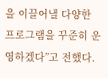을 이끌어낼 다양한 프로그램을 꾸준히 운영하겠다”고 전했다.